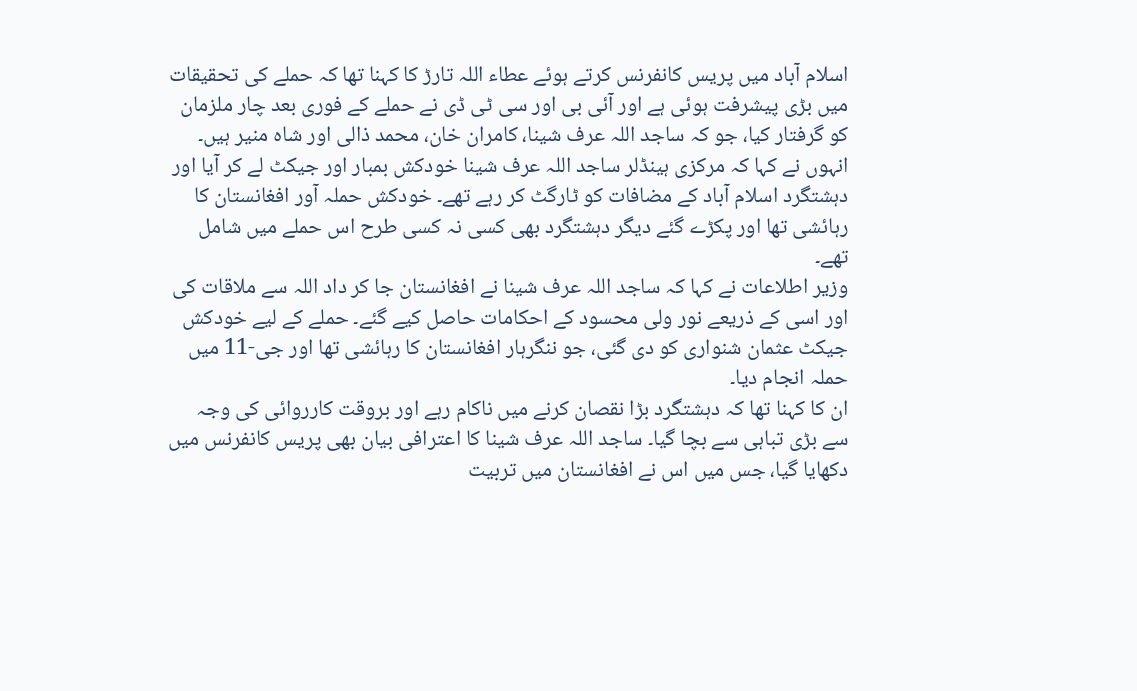اسلام آباد میں پریس کانفرنس کرتے ہوئے عطاء اللہ تارڑ کا کہنا تھا کہ حملے کی تحقیقات میں بڑی پیشرفت ہوئی ہے اور آئی بی اور سی ٹی ڈی نے حملے کے فوری بعد چار ملزمان کو گرفتار کیا، جو کہ ساجد اللہ عرف شینا، کامران خان، محمد ذالی اور شاہ منیر ہیں۔
انہوں نے کہا کہ مرکزی ہینڈلر ساجد اللہ عرف شینا خودکش بمبار اور جیکٹ لے کر آیا اور دہشتگرد اسلام آباد کے مضافات کو ٹارگٹ کر رہے تھے۔ خودکش حملہ آور افغانستان کا رہائشی تھا اور پکڑے گئے دیگر دہشتگرد بھی کسی نہ کسی طرح اس حملے میں شامل تھے۔
وزیر اطلاعات نے کہا کہ ساجد اللہ عرف شینا نے افغانستان جا کر داد اللہ سے ملاقات کی اور اسی کے ذریعے نور ولی محسود کے احکامات حاصل کیے گئے۔ حملے کے لیے خودکش جیکٹ عثمان شنواری کو دی گئی، جو ننگرہار افغانستان کا رہائشی تھا اور جی-11 میں حملہ انجام دیا۔
ان کا کہنا تھا کہ دہشتگرد بڑا نقصان کرنے میں ناکام رہے اور بروقت کارروائی کی وجہ سے بڑی تباہی سے بچا گیا۔ ساجد اللہ عرف شینا کا اعترافی بیان بھی پریس کانفرنس میں دکھایا گیا، جس میں اس نے افغانستان میں تربیت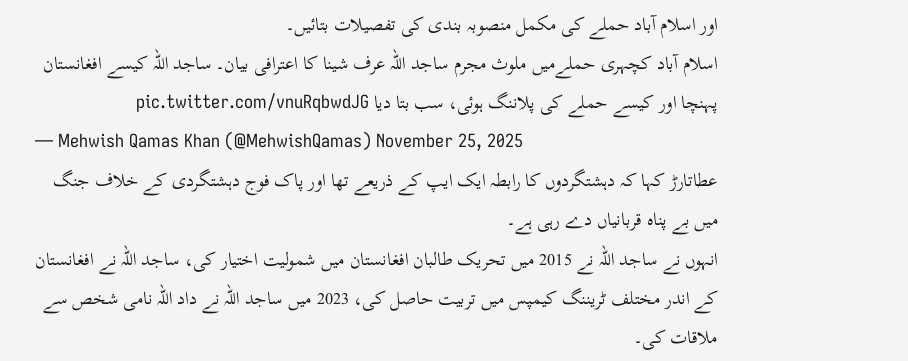اور اسلام آباد حملے کی مکمل منصوبہ بندی کی تفصیلات بتائیں۔
اسلام آباد کچہری حملےمیں ملوث مجرم ساجد اللہ عرف شینا کا اعترافی بیان۔ ساجد اللہ کیسے افغانستان پہنچا اور کیسے حملے کی پلاننگ ہوئی، سب بتا دیا pic.twitter.com/vnuRqbwdJG
— Mehwish Qamas Khan (@MehwishQamas) November 25, 2025
عطاتارڑ کہا کہ دہشتگردوں کا رابطہ ایک ایپ کے ذریعے تھا اور پاک فوج دہشتگردی کے خلاف جنگ میں بے پناہ قربانیاں دے رہی ہے۔
انہوں نے ساجد اللہ نے 2015 میں تحریک طالبان افغانستان میں شمولیت اختیار کی، ساجد اللہ نے افغانستان کے اندر مختلف ٹریننگ کیمپس میں تربیت حاصل کی، 2023 میں ساجد اللہ نے داد اللہ نامی شخص سے ملاقات کی۔